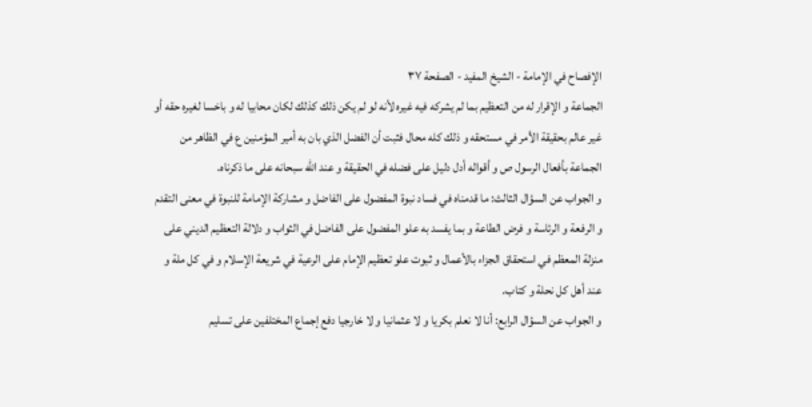الإفصاح في الإمامة - الشيخ المفيد - الصفحة ٣٧
الجماعة و الإقرار له من التعظيم بما لم يشركه فيه غيره لأنه لو لم يكن ذلك كذلك لكان محابيا له و باخسا لغيره حقه أو غير عالم بحقيقة الأمر في مستحقه و ذلك كله محال فثبت أن الفضل الذي بان به أمير المؤمنين ع في الظاهر من الجماعة بأفعال الرسول ص و أقواله أدل دليل على فضله في الحقيقة و عند الله سبحانه على ما ذكرناه.
و الجواب عن السؤال الثالث: ما قدمناه في فساد نبوة المفضول على الفاضل و مشاركة الإمامة للنبوة في معنى التقدم و الرفعة و الرئاسة و فرض الطاعة و بما يفسد به علو المفضول على الفاضل في الثواب و دلالة التعظيم الديني على منزلة المعظم في استحقاق الجزاء بالأعمال و ثبوت علو تعظيم الإمام على الرعية في شريعة الإسلام و في كل ملة و عند أهل كل نحلة و كتاب.
و الجواب عن السؤال الرابع: أنا لا نعلم بكريا و لا عثمانيا و لا خارجيا دفع إجماع المختلفين على تسليم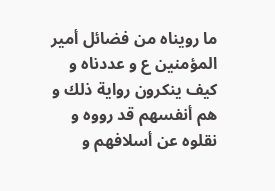ما رويناه من فضائل أمير المؤمنين ع و عددناه و كيف ينكرون رواية ذلك و هم أنفسهم قد رووه و نقلوه عن أسلافهم و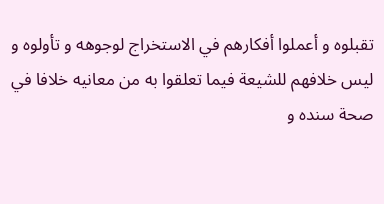تقبلوه و أعملوا أفكارهم في الاستخراج لوجوهه و تأولوه و ليس خلافهم للشيعة فيما تعلقوا به من معانيه خلافا في صحة سنده و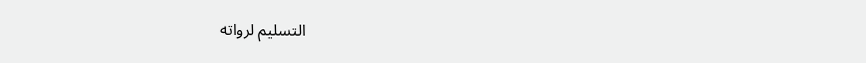التسليم لرواته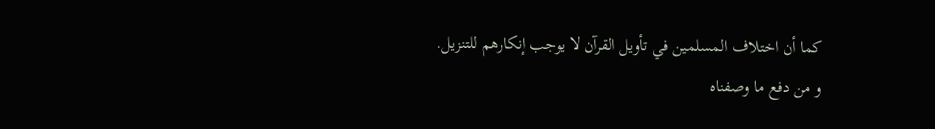كما أن اختلاف المسلمين في تأويل القرآن لا يوجب إنكارهم للتنزيل.
و من دفع ما وصفناه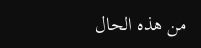من هذه الحال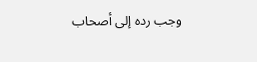وجب رده إلى أصحاب